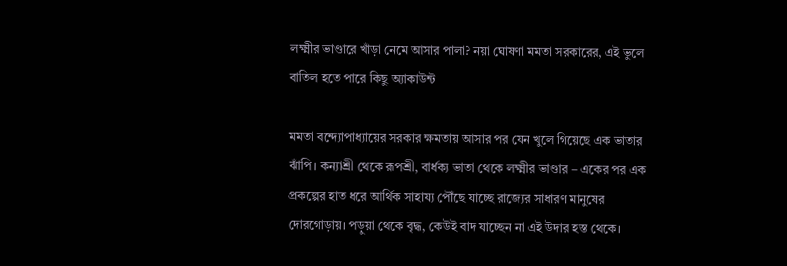লক্ষ্মীর ভাণ্ডারে খাঁড়া নেমে আসার পালা? নয়া ঘোষণা মমতা সরকারের, এই ভুলে বাতিল হতে পারে কিছু অ্যাকাউন্ট

মমতা বন্দ্যোপাধ্যায়ের সরকার ক্ষমতায় আসার পর যেন খুলে গিয়েছে এক ভাতার ঝাঁপি। কন্যাশ্রী থেকে রূপশ্রী, বার্ধক্য ভাতা থেকে লক্ষ্মীর ভাণ্ডার – একের পর এক প্রকল্পের হাত ধরে আর্থিক সাহায্য পৌঁছে যাচ্ছে রাজ্যের সাধারণ মানুষের দোরগোড়ায়। পড়ুয়া থেকে বৃদ্ধ, কেউই বাদ যাচ্ছেন না এই উদার হস্ত থেকে।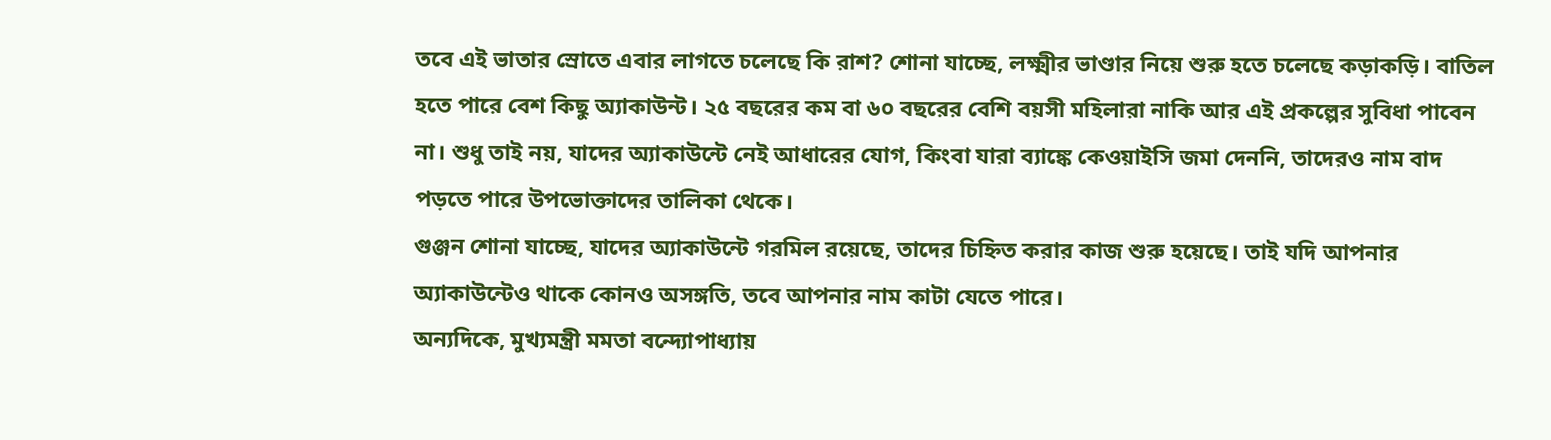তবে এই ভাতার স্রোতে এবার লাগতে চলেছে কি রাশ? শোনা যাচ্ছে, লক্ষ্মীর ভাণ্ডার নিয়ে শুরু হতে চলেছে কড়াকড়ি। বাতিল হতে পারে বেশ কিছু অ্যাকাউন্ট। ২৫ বছরের কম বা ৬০ বছরের বেশি বয়সী মহিলারা নাকি আর এই প্রকল্পের সুবিধা পাবেন না। শুধু তাই নয়, যাদের অ্যাকাউন্টে নেই আধারের যোগ, কিংবা যারা ব্যাঙ্কে কেওয়াইসি জমা দেননি, তাদেরও নাম বাদ পড়তে পারে উপভোক্তাদের তালিকা থেকে।
গুঞ্জন শোনা যাচ্ছে, যাদের অ্যাকাউন্টে গরমিল রয়েছে, তাদের চিহ্নিত করার কাজ শুরু হয়েছে। তাই যদি আপনার অ্যাকাউন্টেও থাকে কোনও অসঙ্গতি, তবে আপনার নাম কাটা যেতে পারে।
অন্যদিকে, মুখ্যমন্ত্রী মমতা বন্দ্যোপাধ্যায়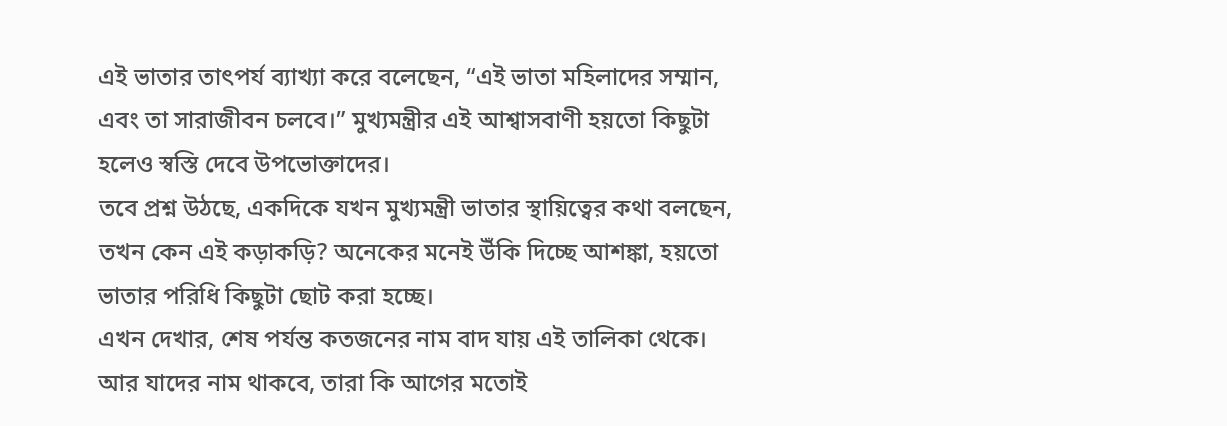এই ভাতার তাৎপর্য ব্যাখ্যা করে বলেছেন, “এই ভাতা মহিলাদের সম্মান, এবং তা সারাজীবন চলবে।” মুখ্যমন্ত্রীর এই আশ্বাসবাণী হয়তো কিছুটা হলেও স্বস্তি দেবে উপভোক্তাদের।
তবে প্রশ্ন উঠছে, একদিকে যখন মুখ্যমন্ত্রী ভাতার স্থায়িত্বের কথা বলছেন, তখন কেন এই কড়াকড়ি? অনেকের মনেই উঁকি দিচ্ছে আশঙ্কা, হয়তো ভাতার পরিধি কিছুটা ছোট করা হচ্ছে।
এখন দেখার, শেষ পর্যন্ত কতজনের নাম বাদ যায় এই তালিকা থেকে। আর যাদের নাম থাকবে, তারা কি আগের মতোই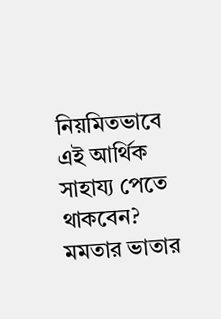নিয়মিতভাবে এই আর্থিক সাহায্য পেতে থাকবেন? মমতার ভাতার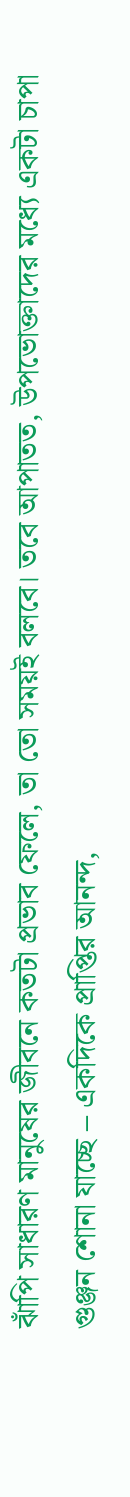ঝাঁপি সাধারণ মানুষের জীবনে কতটা প্রভাব ফেলে, তা তো সময়ই বলবে। তবে আপাতত, উপভোক্তাদের মধ্যে একটা চাপা গুঞ্জন শোনা যাচ্ছে – একদিকে প্রাপ্তির আনন্দ,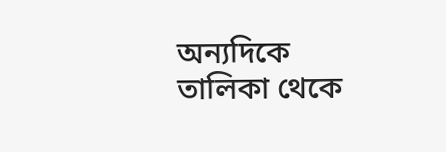অন্যদিকে তালিকা থেকে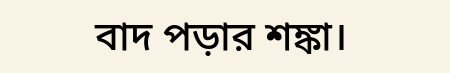বাদ পড়ার শঙ্কা।